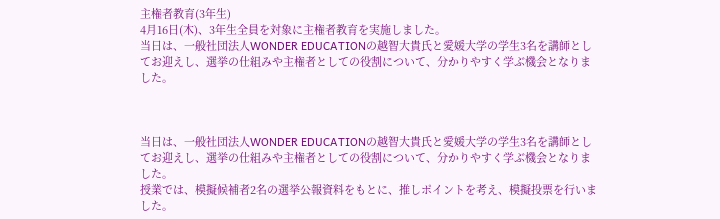主権者教育(3年生)
4月16日(木)、3年生全員を対象に主権者教育を実施しました。
当日は、一般社団法人WONDER EDUCATIONの越智大貴氏と愛媛大学の学生3名を講師としてお迎えし、選挙の仕組みや主権者としての役割について、分かりやすく学ぶ機会となりました。



当日は、一般社団法人WONDER EDUCATIONの越智大貴氏と愛媛大学の学生3名を講師としてお迎えし、選挙の仕組みや主権者としての役割について、分かりやすく学ぶ機会となりました。
授業では、模擬候補者2名の選挙公報資料をもとに、推しポイントを考え、模擬投票を行いました。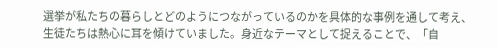選挙が私たちの暮らしとどのようにつながっているのかを具体的な事例を通して考え、生徒たちは熱心に耳を傾けていました。身近なテーマとして捉えることで、「自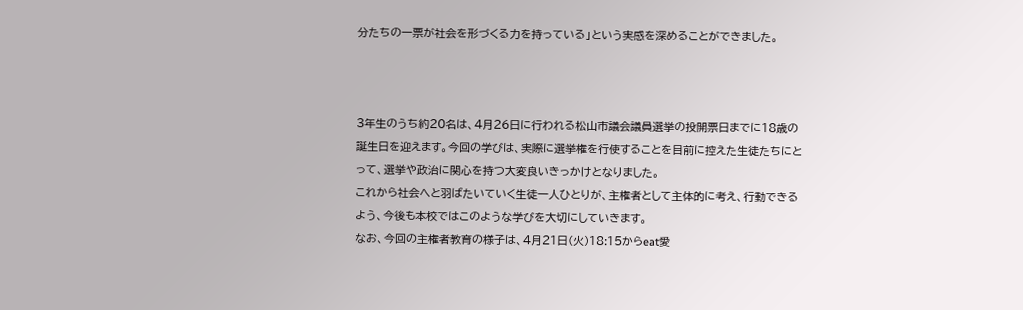分たちの一票が社会を形づくる力を持っている」という実感を深めることができました。



3年生のうち約20名は、4月26日に行われる松山市議会議員選挙の投開票日までに18歳の誕生日を迎えます。今回の学びは、実際に選挙権を行使することを目前に控えた生徒たちにとって、選挙や政治に関心を持つ大変良いきっかけとなりました。
これから社会へと羽ばたいていく生徒一人ひとりが、主権者として主体的に考え、行動できるよう、今後も本校ではこのような学びを大切にしていきます。
なお、今回の主権者教育の様子は、4月21日(火)18:15からeat愛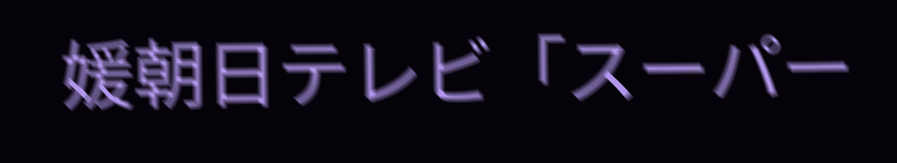媛朝日テレビ「スーパー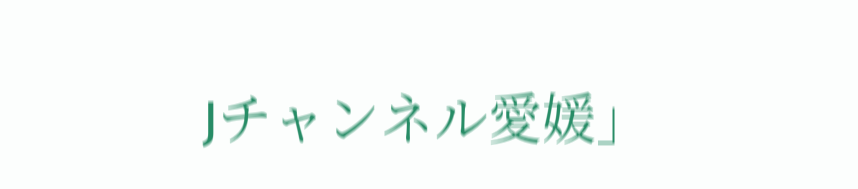Jチャンネル愛媛」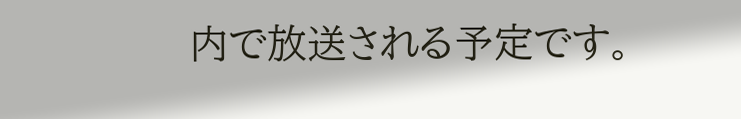内で放送される予定です。